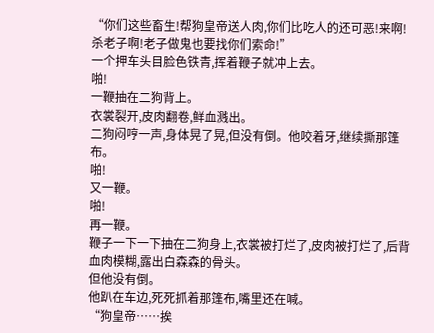“你们这些畜生!帮狗皇帝送人肉,你们比吃人的还可恶!来啊!杀老子啊!老子做鬼也要找你们索命!”
一个押车头目脸色铁青,挥着鞭子就冲上去。
啪!
一鞭抽在二狗背上。
衣裳裂开,皮肉翻卷,鲜血溅出。
二狗闷哼一声,身体晃了晃,但没有倒。他咬着牙,继续撕那篷布。
啪!
又一鞭。
啪!
再一鞭。
鞭子一下一下抽在二狗身上,衣裳被打烂了,皮肉被打烂了,后背血肉模糊,露出白森森的骨头。
但他没有倒。
他趴在车边,死死抓着那篷布,嘴里还在喊。
“狗皇帝……挨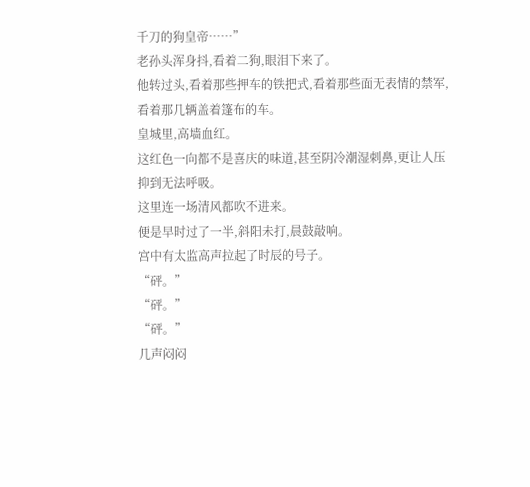千刀的狗皇帝……”
老孙头浑身抖,看着二狗,眼泪下来了。
他转过头,看着那些押车的铁把式,看着那些面无表情的禁军,看着那几辆盖着篷布的车。
皇城里,高墙血红。
这红色一向都不是喜庆的味道,甚至阴冷潮湿刺鼻,更让人压抑到无法呼吸。
这里连一场清风都吹不进来。
便是早时过了一半,斜阳未打,晨鼓敲响。
宫中有太监高声拉起了时辰的号子。
“砰。”
“砰。”
“砰。”
几声闷闷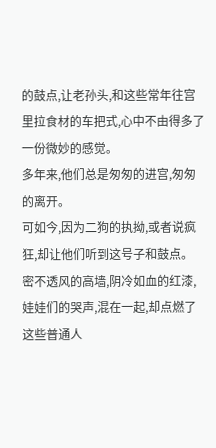的鼓点,让老孙头,和这些常年往宫里拉食材的车把式,心中不由得多了一份微妙的感觉。
多年来,他们总是匆匆的进宫,匆匆的离开。
可如今,因为二狗的执拗,或者说疯狂,却让他们听到这号子和鼓点。
密不透风的高墙,阴冷如血的红漆,娃娃们的哭声,混在一起,却点燃了这些普通人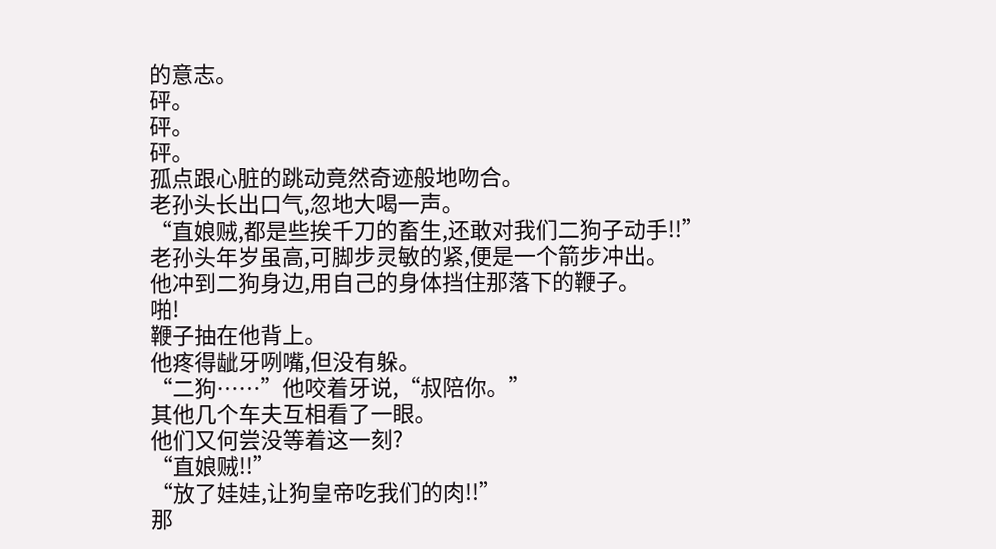的意志。
砰。
砰。
砰。
孤点跟心脏的跳动竟然奇迹般地吻合。
老孙头长出口气,忽地大喝一声。
“直娘贼,都是些挨千刀的畜生,还敢对我们二狗子动手!!”
老孙头年岁虽高,可脚步灵敏的紧,便是一个箭步冲出。
他冲到二狗身边,用自己的身体挡住那落下的鞭子。
啪!
鞭子抽在他背上。
他疼得龇牙咧嘴,但没有躲。
“二狗……”他咬着牙说,“叔陪你。”
其他几个车夫互相看了一眼。
他们又何尝没等着这一刻?
“直娘贼!!”
“放了娃娃,让狗皇帝吃我们的肉!!”
那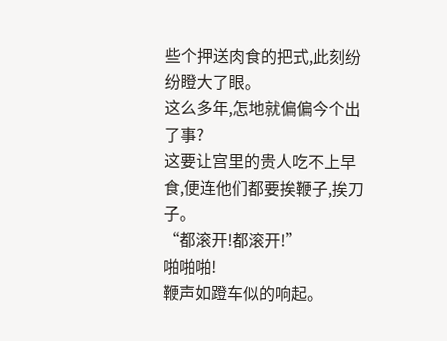些个押送肉食的把式,此刻纷纷瞪大了眼。
这么多年,怎地就偏偏今个出了事?
这要让宫里的贵人吃不上早食,便连他们都要挨鞭子,挨刀子。
“都滚开!都滚开!”
啪啪啪!
鞭声如蹬车似的响起。